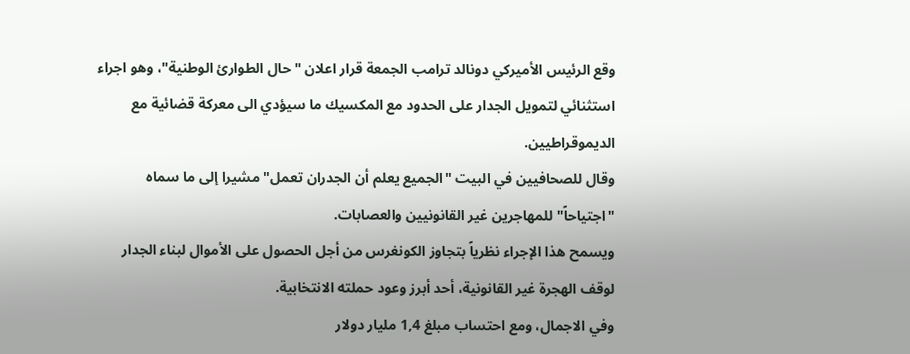وقع الرئيس الأميركي دونالد ترامب الجمعة قرار اعلان "حال الطوارئ الوطنية"، وهو اجراء استثنائي لتمويل الجدار على الحدود مع المكسيك ما سيؤدي الى معركة قضائية مع الديموقراطيين.
وقال للصحافيين في البيت "الجميع يعلم أن الجدران تعمل" مشيرا إلى ما سماه "اجتياحاً" للمهاجرين غير القانونيين والعصابات.
ويسمح هذا الإجراء نظرياً بتجاوز الكونغرس من أجل الحصول على الأموال لبناء الجدار لوقف الهجرة غير القانونية، أحد أبرز وعود حملته الانتخابية.
وفي الاجمال، ومع احتساب مبلغ 1,4 مليار دولار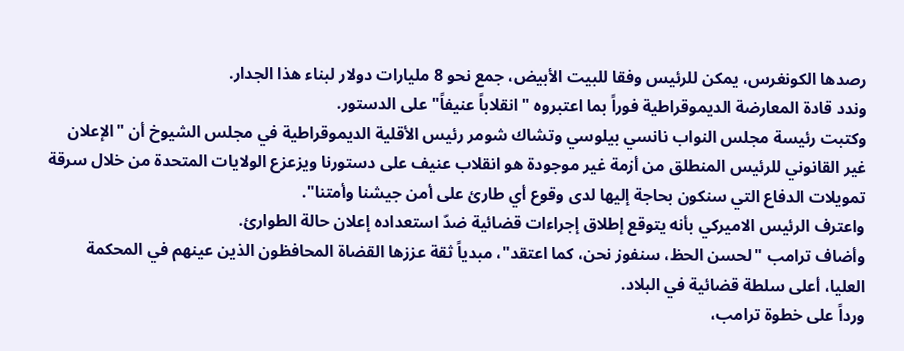رصدها الكونغرس، يمكن للرئيس وفقا للبيت الأبيض، جمع نحو 8 مليارات دولار لبناء هذا الجدار.
وندد قادة المعارضة الديموقراطية فوراً بما اعتبروه "انقلاباً عنيفاً" على الدستور.
وكتبت رئيسة مجلس النواب نانسي بيلوسي وتشاك شومر رئيس الأقلية الديموقراطية في مجلس الشيوخ أن "الإعلان غير القانوني للرئيس المنطلق من أزمة غير موجودة هو انقلاب عنيف على دستورنا ويزعزع الولايات المتحدة من خلال سرقة تمويلات الدفاع التي سنكون بحاجة إليها لدى وقوع أي طارئ على أمن جيشنا وأمتنا".
واعترف الرئيس الاميركي بأنه يتوقع إطلاق إجراءات قضائية ضدّ استعداده إعلان حالة الطوارئ.
وأضاف ترامب "لحسن الحظ، سنفوز نحن، كما اعتقد"، مبدياً ثقة عززها القضاة المحافظون الذين عينهم في المحكمة العليا، أعلى سلطة قضائية في البلاد.
ورداً على خطوة ترامب،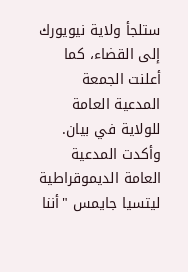ستلجأ ولاية نيويورك إلى القضاء، كما أعلنت الجمعة المدعية العامة للولاية في بيان.
وأكدت المدعية العامة الديموقراطية ليتسيا جايمس "أننا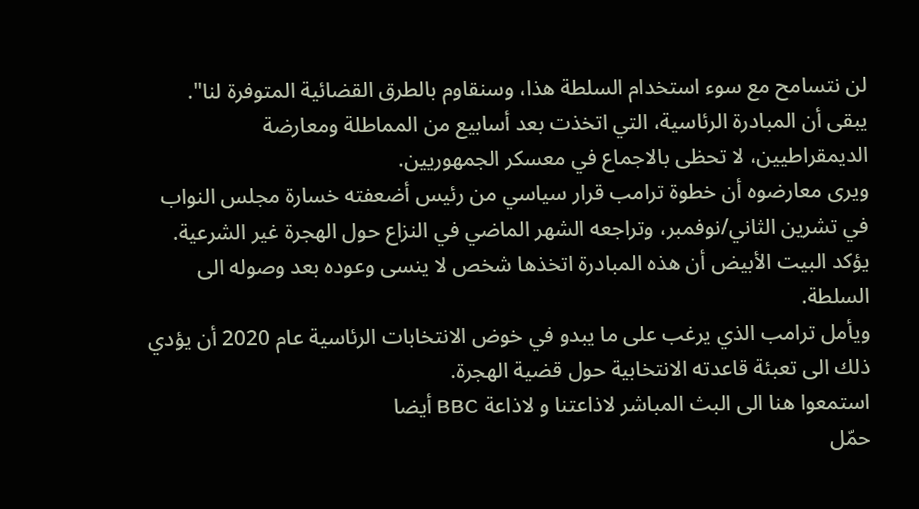لن نتسامح مع سوء استخدام السلطة هذا، وسنقاوم بالطرق القضائية المتوفرة لنا".
يبقى أن المبادرة الرئاسية، التي اتخذت بعد أسابيع من المماطلة ومعارضة الديمقراطيين، لا تحظى بالاجماع في معسكر الجمهوريين.
ويرى معارضوه أن خطوة ترامب قرار سياسي من رئيس أضعفته خسارة مجلس النواب في تشرين الثاني/نوفمبر، وتراجعه الشهر الماضي في النزاع حول الهجرة غير الشرعية.
يؤكد البيت الأبيض أن هذه المبادرة اتخذها شخص لا ينسى وعوده بعد وصوله الى السلطة.
ويأمل ترامب الذي يرغب على ما يبدو في خوض الانتخابات الرئاسية عام 2020 أن يؤدي ذلك الى تعبئة قاعدته الانتخابية حول قضية الهجرة.
استمعوا هنا الى البث المباشر لاذاعتنا و لاذاعة BBC أيضا
حمّل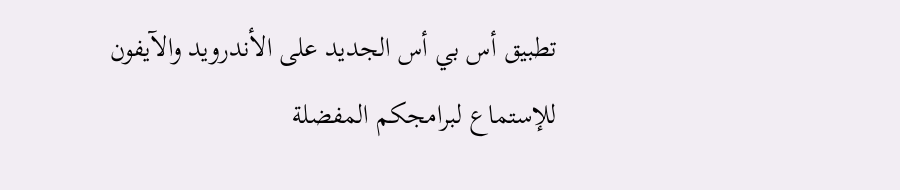تطبيق أس بي أس الجديد على الأندرويد والآيفون للإستماع لبرامجكم المفضلة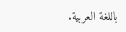باللغة العربية.